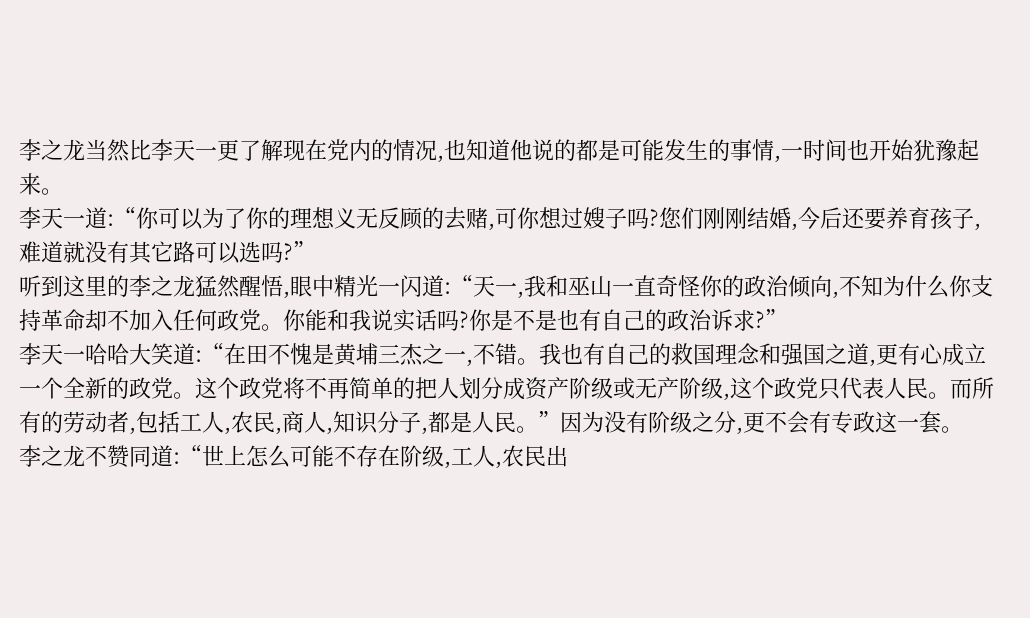李之龙当然比李天一更了解现在党内的情况,也知道他说的都是可能发生的事情,一时间也开始犹豫起来。
李天一道:“你可以为了你的理想义无反顾的去赌,可你想过嫂子吗?您们刚刚结婚,今后还要养育孩子,难道就没有其它路可以选吗?”
听到这里的李之龙猛然醒悟,眼中精光一闪道:“天一,我和巫山一直奇怪你的政治倾向,不知为什么你支持革命却不加入任何政党。你能和我说实话吗?你是不是也有自己的政治诉求?”
李天一哈哈大笑道:“在田不愧是黄埔三杰之一,不错。我也有自己的救国理念和强国之道,更有心成立一个全新的政党。这个政党将不再简单的把人划分成资产阶级或无产阶级,这个政党只代表人民。而所有的劳动者,包括工人,农民,商人,知识分子,都是人民。”因为没有阶级之分,更不会有专政这一套。
李之龙不赞同道:“世上怎么可能不存在阶级,工人,农民出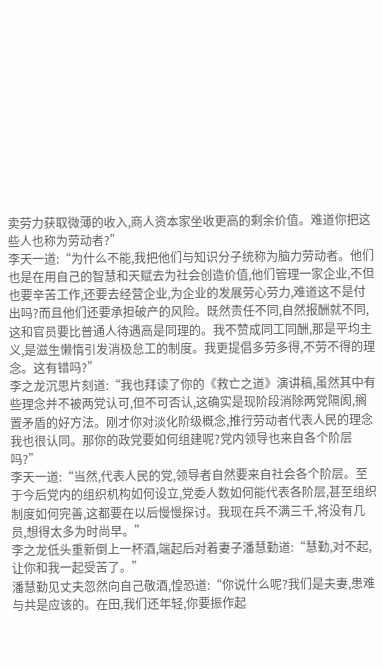卖劳力获取微薄的收入,商人资本家坐收更高的剩余价值。难道你把这些人也称为劳动者?”
李天一道:“为什么不能,我把他们与知识分子统称为脑力劳动者。他们也是在用自己的智慧和天赋去为社会创造价值,他们管理一家企业,不但也要辛苦工作,还要去经营企业,为企业的发展劳心劳力,难道这不是付出吗?而且他们还要承担破产的风险。既然责任不同,自然报酬就不同,这和官员要比普通人待遇高是同理的。我不赞成同工同酬,那是平均主义,是滋生懒惰引发消极怠工的制度。我更提倡多劳多得,不劳不得的理念。这有错吗?”
李之龙沉思片刻道:“我也拜读了你的《救亡之道》演讲稿,虽然其中有些理念并不被两党认可,但不可否认,这确实是现阶段消除两党隔阂,搁置矛盾的好方法。刚才你对淡化阶级概念,推行劳动者代表人民的理念我也很认同。那你的政党要如何组建呢?党内领导也来自各个阶层吗?”
李天一道:“当然,代表人民的党,领导者自然要来自社会各个阶层。至于今后党内的组织机构如何设立,党委人数如何能代表各阶层,甚至组织制度如何完善,这都要在以后慢慢探讨。我现在兵不满三千,将没有几员,想得太多为时尚早。”
李之龙低头重新倒上一杯酒,端起后对着妻子潘慧勤道:“慧勤,对不起,让你和我一起受苦了。”
潘慧勤见丈夫忽然向自己敬酒,惶恐道:“你说什么呢?我们是夫妻,患难与共是应该的。在田,我们还年轻,你要振作起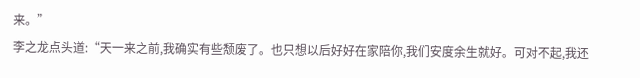来。”
李之龙点头道:“天一来之前,我确实有些颓废了。也只想以后好好在家陪你,我们安度余生就好。可对不起,我还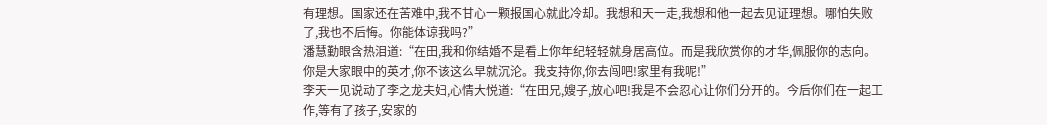有理想。国家还在苦难中,我不甘心一颗报国心就此冷却。我想和天一走,我想和他一起去见证理想。哪怕失败了,我也不后悔。你能体谅我吗?”
潘慧勤眼含热泪道:“在田,我和你结婚不是看上你年纪轻轻就身居高位。而是我欣赏你的才华,佩服你的志向。你是大家眼中的英才,你不该这么早就沉沦。我支持你,你去闯吧!家里有我呢!”
李天一见说动了李之龙夫妇,心情大悦道:“在田兄,嫂子,放心吧!我是不会忍心让你们分开的。今后你们在一起工作,等有了孩子,安家的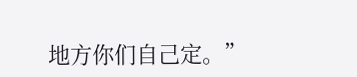地方你们自己定。”